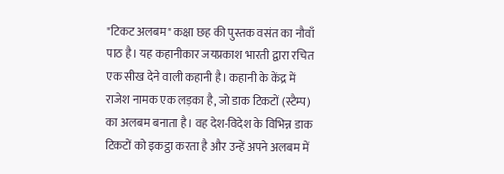"टिकट अलबम" कक्षा छह की पुस्तक वसंत का नौवाँ पाठ है। यह कहानीकार जयप्रकाश भारती द्वारा रचित एक सीख देने वाली कहानी है। कहानी के केंद्र में राजेश नामक एक लड़का है, जो डाक टिकटों (स्टैम्प) का अलबम बनाता है। वह देश-विदेश के विभिन्न डाक टिकटों को इकट्ठा करता है और उन्हें अपने अलबम में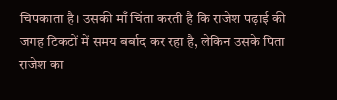चिपकाता है। उसकी माँ चिंता करती है कि राजेश पढ़ाई की जगह टिकटों में समय बर्बाद कर रहा है, लेकिन उसके पिता राजेश का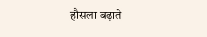हौसला बढ़ाते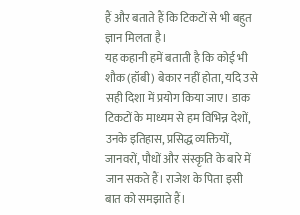हैं और बताते हैं कि टिकटों से भी बहुत ज्ञान मिलता है।
यह कहानी हमें बताती है कि कोई भी शौक (हॉबी) बेकार नहीं होता, यदि उसे सही दिशा में प्रयोग किया जाए। डाक टिकटों के माध्यम से हम विभिन्न देशों, उनके इतिहास, प्रसिद्ध व्यक्तियों, जानवरों, पौधों और संस्कृति के बारे में जान सकते हैं। राजेश के पिता इसी बात को समझाते हैं।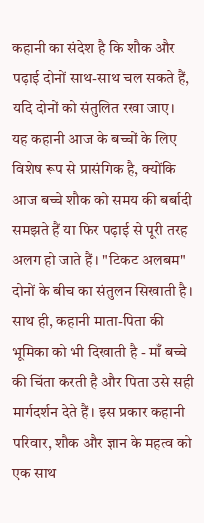कहानी का संदेश है कि शौक और पढ़ाई दोनों साथ-साथ चल सकते हैं, यदि दोनों को संतुलित रखा जाए।
यह कहानी आज के बच्चों के लिए विशेष रूप से प्रासंगिक है, क्योंकि आज बच्चे शौक को समय की बर्बादी समझते हैं या फिर पढ़ाई से पूरी तरह अलग हो जाते हैं। "टिकट अलबम" दोनों के बीच का संतुलन सिखाती है। साथ ही, कहानी माता-पिता की भूमिका को भी दिखाती है - माँ बच्चे की चिंता करती है और पिता उसे सही मार्गदर्शन देते हैं। इस प्रकार कहानी परिवार, शौक और ज्ञान के महत्व को एक साथ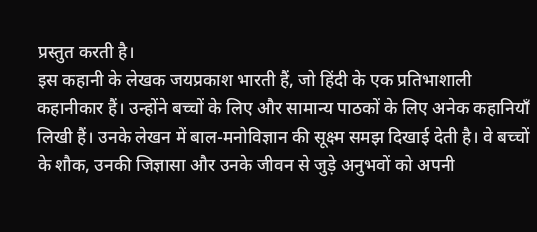प्रस्तुत करती है।
इस कहानी के लेखक जयप्रकाश भारती हैं, जो हिंदी के एक प्रतिभाशाली कहानीकार हैं। उन्होंने बच्चों के लिए और सामान्य पाठकों के लिए अनेक कहानियाँ लिखी हैं। उनके लेखन में बाल-मनोविज्ञान की सूक्ष्म समझ दिखाई देती है। वे बच्चों के शौक, उनकी जिज्ञासा और उनके जीवन से जुड़े अनुभवों को अपनी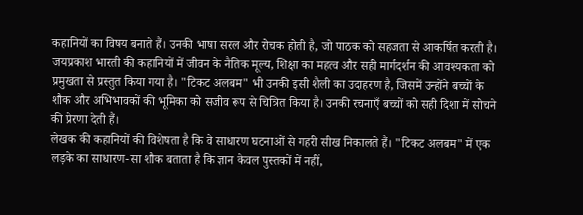कहानियों का विषय बनाते हैं। उनकी भाषा सरल और रोचक होती है, जो पाठक को सहजता से आकर्षित करती है।
जयप्रकाश भारती की कहानियों में जीवन के नैतिक मूल्य, शिक्षा का महत्व और सही मार्गदर्शन की आवश्यकता को प्रमुखता से प्रस्तुत किया गया है। "टिकट अलबम" भी उनकी इसी शैली का उदाहरण है, जिसमें उन्होंने बच्चों के शौक और अभिभावकों की भूमिका को सजीव रूप से चित्रित किया है। उनकी रचनाएँ बच्चों को सही दिशा में सोचने की प्रेरणा देती हैं।
लेखक की कहानियों की विशेषता है कि वे साधारण घटनाओं से गहरी सीख निकालते हैं। "टिकट अलबम" में एक लड़के का साधारण-सा शौक बताता है कि ज्ञान केवल पुस्तकों में नहीं,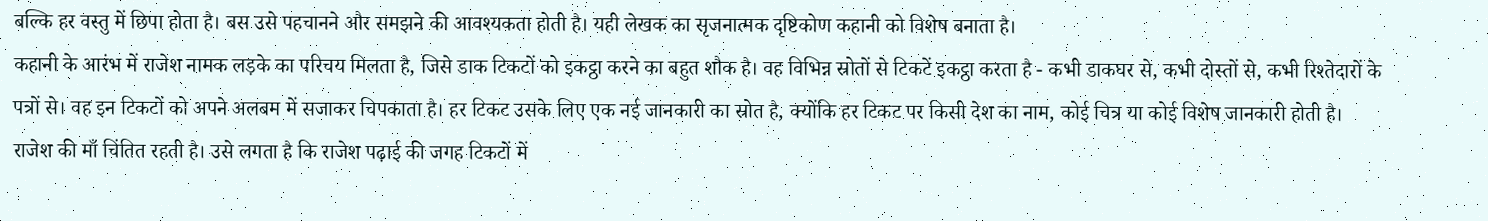बल्कि हर वस्तु में छिपा होता है। बस उसे पहचानने और समझने की आवश्यकता होती है। यही लेखक का सृजनात्मक दृष्टिकोण कहानी को विशेष बनाता है।
कहानी के आरंभ में राजेश नामक लड़के का परिचय मिलता है, जिसे डाक टिकटों को इकट्ठा करने का बहुत शौक है। वह विभिन्न स्रोतों से टिकटें इकट्ठा करता है - कभी डाकघर से, कभी दोस्तों से, कभी रिश्तेदारों के पत्रों से। वह इन टिकटों को अपने अलबम में सजाकर चिपकाता है। हर टिकट उसके लिए एक नई जानकारी का स्रोत है, क्योंकि हर टिकट पर किसी देश का नाम, कोई चित्र या कोई विशेष जानकारी होती है।
राजेश की माँ चिंतित रहती है। उसे लगता है कि राजेश पढ़ाई की जगह टिकटों में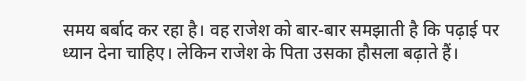समय बर्बाद कर रहा है। वह राजेश को बार-बार समझाती है कि पढ़ाई पर ध्यान देना चाहिए। लेकिन राजेश के पिता उसका हौसला बढ़ाते हैं।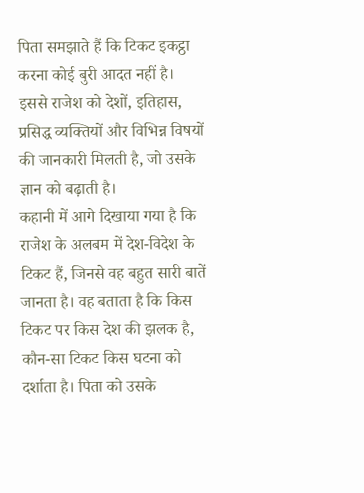पिता समझाते हैं कि टिकट इकट्ठा करना कोई बुरी आदत नहीं है। इससे राजेश को देशों, इतिहास, प्रसिद्ध व्यक्तियों और विभिन्न विषयों की जानकारी मिलती है, जो उसके ज्ञान को बढ़ाती है।
कहानी में आगे दिखाया गया है कि राजेश के अलबम में देश-विदेश के टिकट हैं, जिनसे वह बहुत सारी बातें जानता है। वह बताता है कि किस टिकट पर किस देश की झलक है, कौन-सा टिकट किस घटना को दर्शाता है। पिता को उसके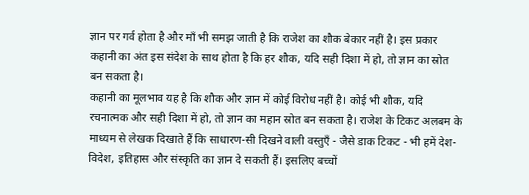ज्ञान पर गर्व होता है और माँ भी समझ जाती है कि राजेश का शौक बेकार नहीं है। इस प्रकार कहानी का अंत इस संदेश के साथ होता है कि हर शौक, यदि सही दिशा में हो, तो ज्ञान का स्रोत बन सकता है।
कहानी का मूलभाव यह है कि शौक और ज्ञान में कोई विरोध नहीं है। कोई भी शौक, यदि रचनात्मक और सही दिशा में हो, तो ज्ञान का महान स्रोत बन सकता है। राजेश के टिकट अलबम के माध्यम से लेखक दिखाते हैं कि साधारण-सी दिखने वाली वस्तुएँ - जैसे डाक टिकट - भी हमें देश-विदेश, इतिहास और संस्कृति का ज्ञान दे सकती हैं। इसलिए बच्चों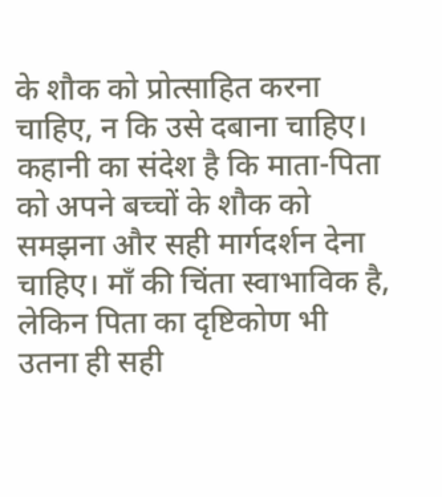के शौक को प्रोत्साहित करना चाहिए, न कि उसे दबाना चाहिए।
कहानी का संदेश है कि माता-पिता को अपने बच्चों के शौक को समझना और सही मार्गदर्शन देना चाहिए। माँ की चिंता स्वाभाविक है, लेकिन पिता का दृष्टिकोण भी उतना ही सही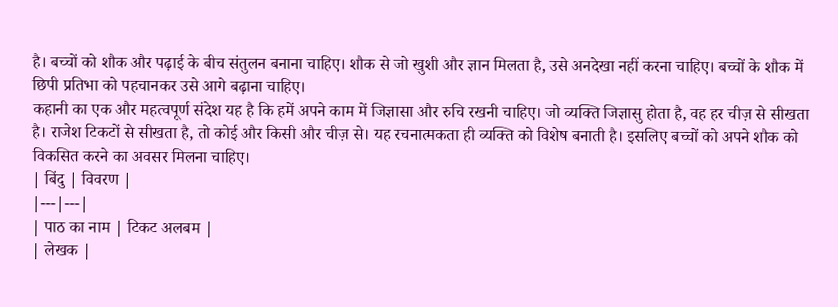है। बच्चों को शौक और पढ़ाई के बीच संतुलन बनाना चाहिए। शौक से जो खुशी और ज्ञान मिलता है, उसे अनदेखा नहीं करना चाहिए। बच्चों के शौक में छिपी प्रतिभा को पहचानकर उसे आगे बढ़ाना चाहिए।
कहानी का एक और महत्वपूर्ण संदेश यह है कि हमें अपने काम में जिज्ञासा और रुचि रखनी चाहिए। जो व्यक्ति जिज्ञासु होता है, वह हर चीज़ से सीखता है। राजेश टिकटों से सीखता है, तो कोई और किसी और चीज़ से। यह रचनात्मकता ही व्यक्ति को विशेष बनाती है। इसलिए बच्चों को अपने शौक को विकसित करने का अवसर मिलना चाहिए।
| बिंदु | विवरण |
|---|---|
| पाठ का नाम | टिकट अलबम |
| लेखक |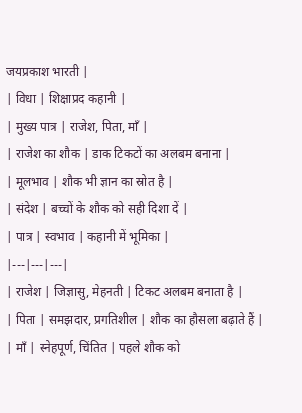जयप्रकाश भारती |
| विधा | शिक्षाप्रद कहानी |
| मुख्य पात्र | राजेश, पिता, माँ |
| राजेश का शौक | डाक टिकटों का अलबम बनाना |
| मूलभाव | शौक भी ज्ञान का स्रोत है |
| संदेश | बच्चों के शौक को सही दिशा दें |
| पात्र | स्वभाव | कहानी में भूमिका |
|---|---|---|
| राजेश | जिज्ञासु, मेहनती | टिकट अलबम बनाता है |
| पिता | समझदार, प्रगतिशील | शौक का हौसला बढ़ाते हैं |
| माँ | स्नेहपूर्ण, चिंतित | पहले शौक को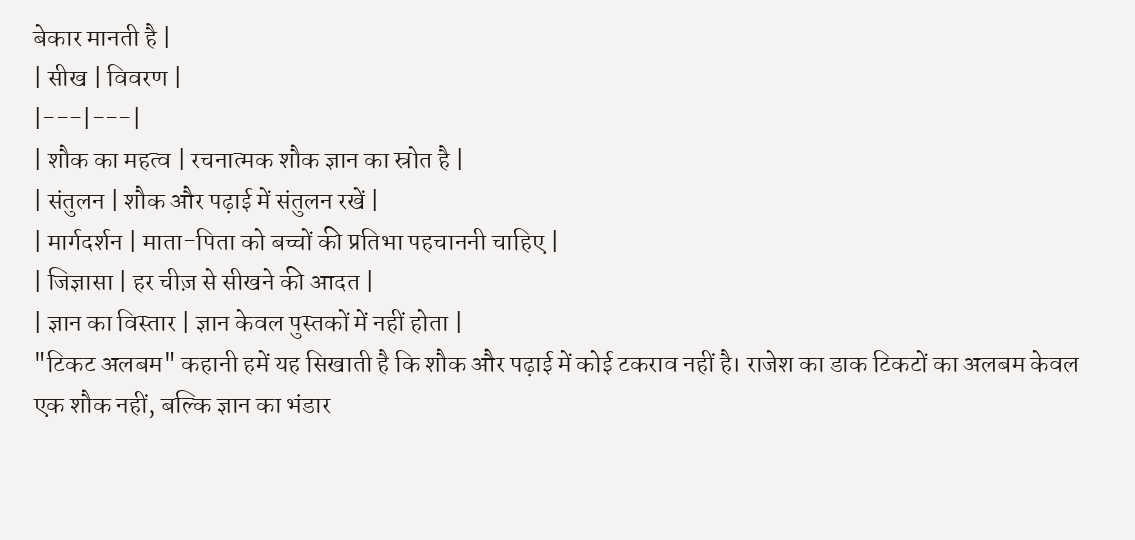बेकार मानती है |
| सीख | विवरण |
|---|---|
| शौक का महत्व | रचनात्मक शौक ज्ञान का स्रोत है |
| संतुलन | शौक और पढ़ाई में संतुलन रखें |
| मार्गदर्शन | माता-पिता को बच्चों की प्रतिभा पहचाननी चाहिए |
| जिज्ञासा | हर चीज़ से सीखने की आदत |
| ज्ञान का विस्तार | ज्ञान केवल पुस्तकों में नहीं होता |
"टिकट अलबम" कहानी हमें यह सिखाती है कि शौक और पढ़ाई में कोई टकराव नहीं है। राजेश का डाक टिकटों का अलबम केवल एक शौक नहीं, बल्कि ज्ञान का भंडार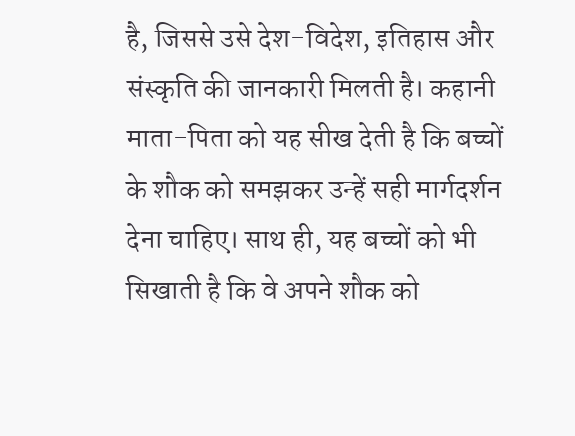है, जिससे उसे देश-विदेश, इतिहास और संस्कृति की जानकारी मिलती है। कहानी माता-पिता को यह सीख देती है कि बच्चों के शौक को समझकर उन्हें सही मार्गदर्शन देना चाहिए। साथ ही, यह बच्चों को भी सिखाती है कि वे अपने शौक को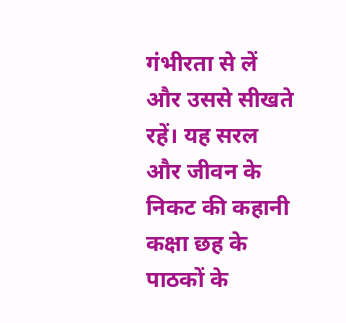गंभीरता से लें और उससे सीखते रहें। यह सरल और जीवन के निकट की कहानी कक्षा छह के पाठकों के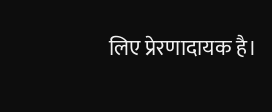लिए प्रेरणादायक है।